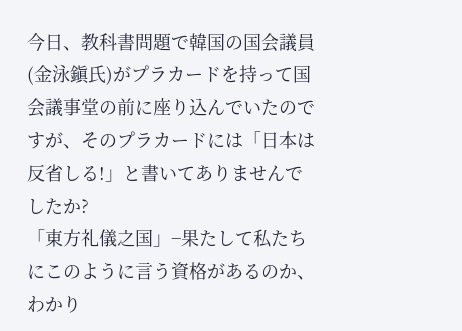今日、教科書問題で韓国の国会議員(金泳鎭氏)がプラカードを持って国会議事堂の前に座り込んでいたのですが、そのプラカードには「日本は反省しる!」と書いてありませんでしたか?
「東方礼儀之国」−果たして私たちにこのように言う資格があるのか、わかり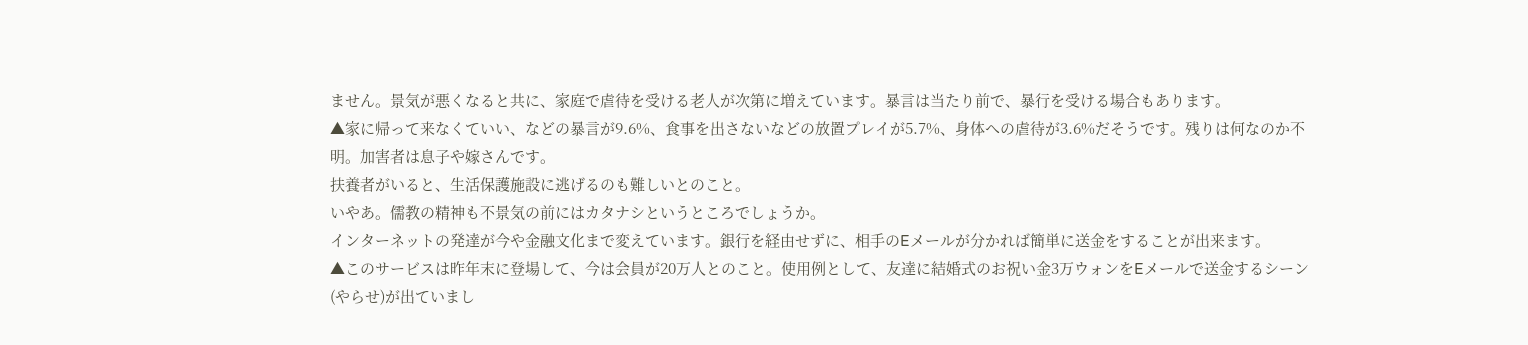ません。景気が悪くなると共に、家庭で虐待を受ける老人が次第に増えています。暴言は当たり前で、暴行を受ける場合もあります。
▲家に帰って来なくていい、などの暴言が9.6%、食事を出さないなどの放置プレイが5.7%、身体への虐待が3.6%だそうです。残りは何なのか不明。加害者は息子や嫁さんです。
扶養者がいると、生活保護施設に逃げるのも難しいとのこと。
いやあ。儒教の精神も不景気の前にはカタナシというところでしょうか。
インターネットの発達が今や金融文化まで変えています。銀行を経由せずに、相手のEメールが分かれば簡単に送金をすることが出来ます。
▲このサービスは昨年末に登場して、今は会員が20万人とのこと。使用例として、友達に結婚式のお祝い金3万ウォンをEメールで送金するシーン(やらせ)が出ていまし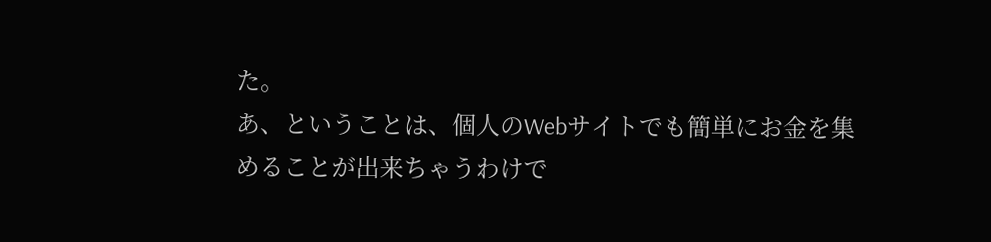た。
あ、ということは、個人のWebサイトでも簡単にお金を集めることが出来ちゃうわけで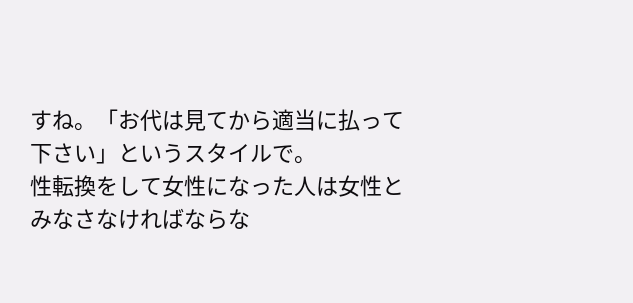すね。「お代は見てから適当に払って下さい」というスタイルで。
性転換をして女性になった人は女性とみなさなければならな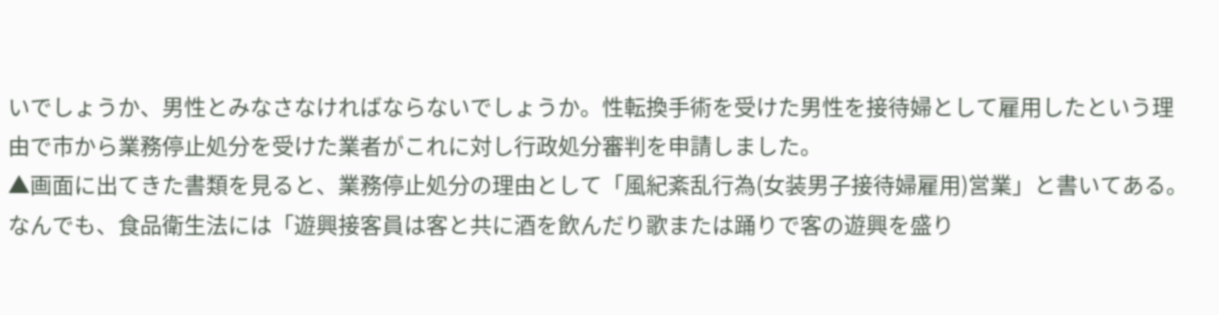いでしょうか、男性とみなさなければならないでしょうか。性転換手術を受けた男性を接待婦として雇用したという理由で市から業務停止処分を受けた業者がこれに対し行政処分審判を申請しました。
▲画面に出てきた書類を見ると、業務停止処分の理由として「風紀紊乱行為(女装男子接待婦雇用)営業」と書いてある。なんでも、食品衛生法には「遊興接客員は客と共に酒を飲んだり歌または踊りで客の遊興を盛り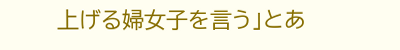上げる婦女子を言う」とあ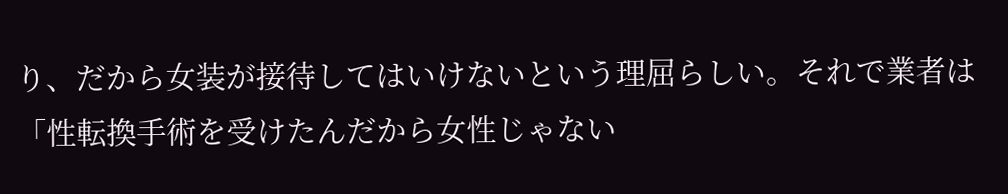り、だから女装が接待してはいけないという理屈らしい。それで業者は「性転換手術を受けたんだから女性じゃない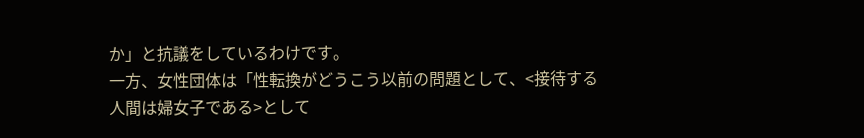か」と抗議をしているわけです。
一方、女性団体は「性転換がどうこう以前の問題として、<接待する人間は婦女子である>として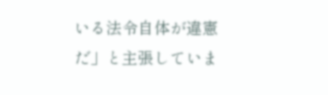いる法令自体が違憲だ」と主張していま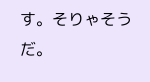す。そりゃそうだ。